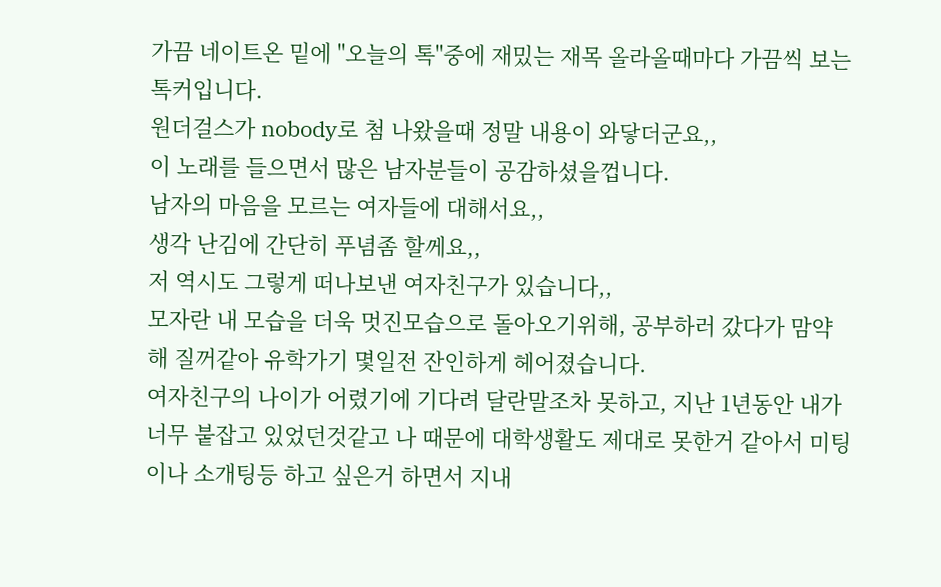가끔 네이트온 밑에 "오늘의 톡"중에 재밌는 재목 올라올때마다 가끔씩 보는 톡커입니다.
원더걸스가 nobody로 첨 나왔을때 정말 내용이 와닿더군요,,
이 노래를 들으면서 많은 남자분들이 공감하셨을껍니다.
남자의 마음을 모르는 여자들에 대해서요,,
생각 난김에 간단히 푸념좀 할께요,,
저 역시도 그렇게 떠나보낸 여자친구가 있습니다,,
모자란 내 모습을 더욱 멋진모습으로 돌아오기위해, 공부하러 갔다가 맘약해 질꺼같아 유학가기 몇일전 잔인하게 헤어졌습니다.
여자친구의 나이가 어렸기에 기다려 달란말조차 못하고, 지난 1년동안 내가 너무 붙잡고 있었던것같고 나 때문에 대학생활도 제대로 못한거 같아서 미팅이나 소개팅등 하고 싶은거 하면서 지내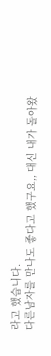라고 했습니다.
다른남자를 만나도 좋다고 했구요,, 대신 내가 돌아왔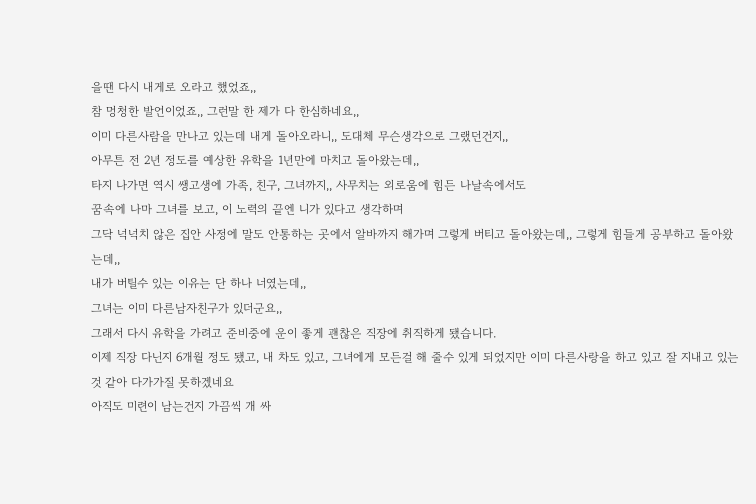을땐 다시 내게로 오라고 했었죠,,
참 멍청한 발언이었죠,, 그런말 한 제가 다 한심하네요,,
이미 다른사람을 만나고 있는데 내게 돌아오라니,, 도대체 무슨생각으로 그랬던건지,,
아무튼 전 2년 정도를 예상한 유학을 1년만에 마치고 돌아왔는데,,
타지 나가면 역시 쌩고생에 가족, 친구, 그녀까지,, 사무치는 외로움에 힘든 나날속에서도
꿈속에 나마 그녀를 보고, 이 노력의 끝엔 니가 있다고 생각하며
그닥 넉넉치 않은 집안 사정에 말도 안통하는 곳에서 알바까지 해가며 그렇게 버티고 돌아왔는데,, 그렇게 힘들게 공부하고 돌아왔는데,,
내가 버틸수 있는 이유는 단 하나 너였는데,,
그녀는 이미 다른남자친구가 있더군요,,
그래서 다시 유학을 가려고 준비중에 운이 좋게 괜찮은 직장에 취직하게 됐습니다.
이제 직장 다닌지 6개월 정도 됐고, 내 차도 있고, 그녀에게 모든걸 해 줄수 있게 되었지만 이미 다른사랑을 하고 있고 잘 지내고 있는것 같아 다가가질 못하겠네요
아직도 미련이 남는건지 가끔씩 개 싸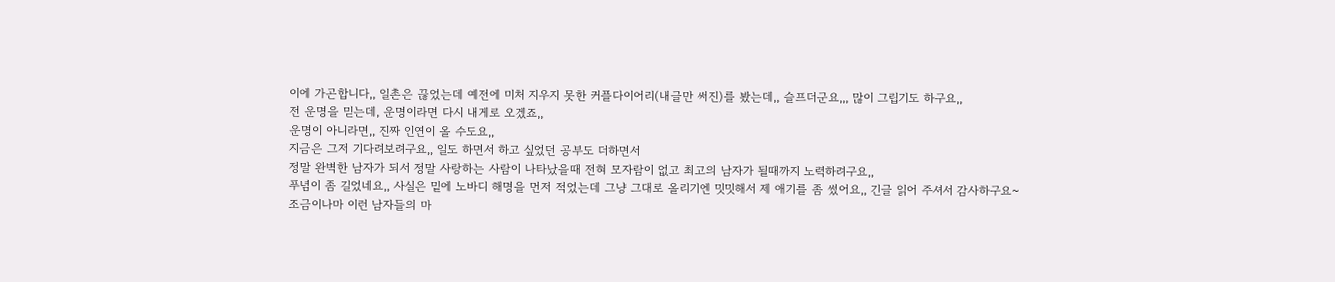이에 가곤합니다,, 일촌은 끊었는데 예전에 미처 지우지 못한 커플다이어리(내글만 써진)를 봤는데,, 슬프더군요,,, 많이 그립기도 하구요,,
전 운명을 믿는데, 운명이라면 다시 내게로 오겠죠,,
운명이 아니라면,, 진짜 인연이 올 수도요,,
지금은 그저 기다려보려구요,, 일도 하면서 하고 싶었던 공부도 더하면서
정말 완벽한 남자가 되서 정말 사랑하는 사람이 나타났을때 전혀 모자람이 없고 최고의 남자가 될때까지 노력하려구요,,
푸념이 좀 길었네요,, 사실은 밑에 노바디 해명을 먼저 적었는데 그냥 그대로 올리기엔 밋밋해서 제 애기를 좀 썼어요,, 긴글 읽어 주셔서 감사하구요~
조금이나마 이런 남자들의 마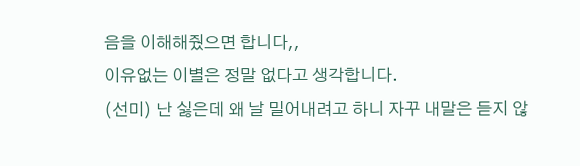음을 이해해줬으면 합니다,,
이유없는 이별은 정말 없다고 생각합니다.
(선미) 난 싫은데 왜 날 밀어내려고 하니 자꾸 내말은 듣지 않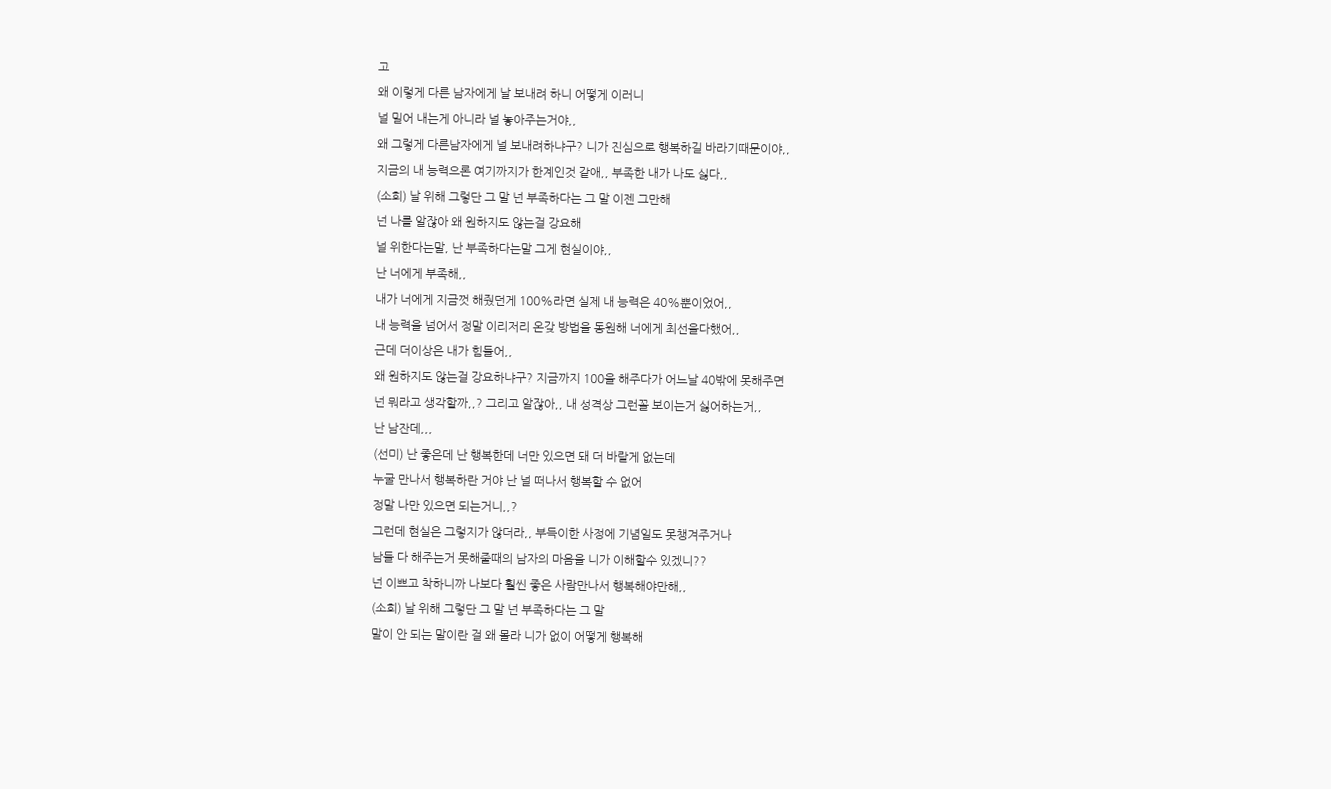고
왜 이렇게 다른 남자에게 날 보내려 하니 어떻게 이러니
널 밀어 내는게 아니라 널 놓아주는거야,,
왜 그렇게 다른남자에게 널 보내려하냐구? 니가 진심으로 행복하길 바라기때문이야,,
지금의 내 능력으론 여기까지가 한계인것 같애,, 부족한 내가 나도 싫다,,
(소희) 날 위해 그렇단 그 말 넌 부족하다는 그 말 이젠 그만해
넌 나를 알잖아 왜 원하지도 않는걸 강요해
널 위한다는말, 난 부족하다는말 그게 현실이야,,
난 너에게 부족해,,
내가 너에게 지금껏 해줬던게 100%라면 실제 내 능력은 40%뿐이었어,,
내 능력을 넘어서 정말 이리저리 온갖 방법을 동원해 너에게 최선을다했어,,
근데 더이상은 내가 힘들어,,
왜 원하지도 않는걸 강요하냐구? 지금까지 100을 해주다가 어느날 40밖에 못해주면
넌 뭐라고 생각할까,,? 그리고 알잖아,, 내 성격상 그런꼴 보이는거 싫어하는거,,
난 남잔데,,,
(선미) 난 좋은데 난 행복한데 너만 있으면 돼 더 바랄게 없는데
누굴 만나서 행복하란 거야 난 널 떠나서 행복할 수 없어
정말 나만 있으면 되는거니,,?
그런데 현실은 그렇지가 않더라,, 부득이한 사정에 기념일도 못챙겨주거나
남들 다 해주는거 못해줄때의 남자의 마음을 니가 이해할수 있겠니??
넌 이쁘고 착하니까 나보다 훨씬 좋은 사람만나서 행복해야만해,,
(소희) 날 위해 그렇단 그 말 넌 부족하다는 그 말
말이 안 되는 말이란 걸 왜 몰라 니가 없이 어떻게 행복해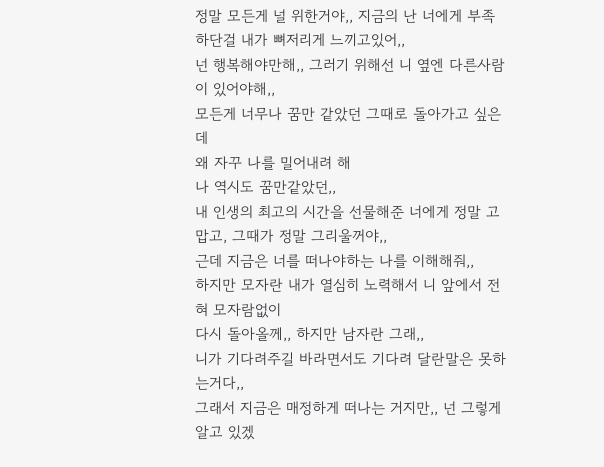정말 모든게 널 위한거야,, 지금의 난 너에게 부족하단걸 내가 뼈저리게 느끼고있어,,
넌 행복해야만해,, 그러기 위해선 니 옆엔 다른사람이 있어야해,,
모든게 너무나 꿈만 같았던 그때로 돌아가고 싶은데
왜 자꾸 나를 밀어내려 해
나 역시도 꿈만같았던,,
내 인생의 최고의 시간을 선물해준 너에게 정말 고맙고, 그때가 정말 그리울꺼야,,
근데 지금은 너를 떠나야하는 나를 이해해줘,,
하지만 모자란 내가 열심히 노력해서 니 앞에서 전혀 모자람없이
다시 돌아올께,, 하지만 남자란 그래,,
니가 기다려주길 바라면서도 기다려 달란말은 못하는거다,,
그래서 지금은 매정하게 떠나는 거지만,, 넌 그렇게 알고 있겠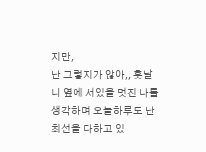지만,
난 그렇지가 않아,, 훗날 니 옆에 서있을 멋진 나를 생각하며 오늘하루도 난
최선을 다하고 있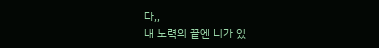다,,
내 노력의 끝엔 니가 있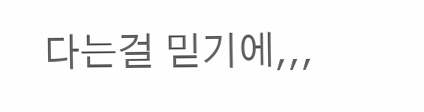다는걸 믿기에,,,